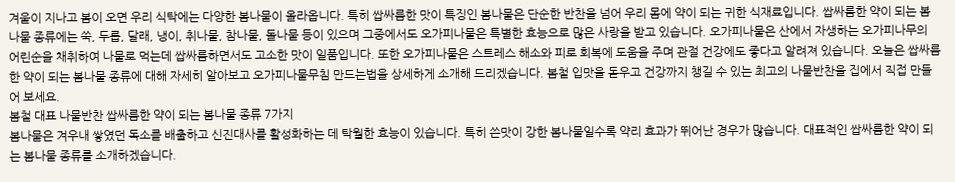겨울이 지나고 봄이 오면 우리 식탁에는 다양한 봄나물이 올라옵니다. 특히 쌉싸름한 맛이 특징인 봄나물은 단순한 반찬을 넘어 우리 몸에 약이 되는 귀한 식재료입니다. 쌉싸름한 약이 되는 봄나물 종류에는 쑥, 두릅, 달래, 냉이, 취나물, 참나물, 돌나물 등이 있으며 그중에서도 오가피나물은 특별한 효능으로 많은 사랑을 받고 있습니다. 오가피나물은 산에서 자생하는 오가피나무의 어린순을 채취하여 나물로 먹는데 쌉싸름하면서도 고소한 맛이 일품입니다. 또한 오가피나물은 스트레스 해소와 피로 회복에 도움을 주며 관절 건강에도 좋다고 알려져 있습니다. 오늘은 쌉싸름한 약이 되는 봄나물 종류에 대해 자세히 알아보고 오가피나물무침 만드는법을 상세하게 소개해 드리겠습니다. 봄철 입맛을 돋우고 건강까지 챙길 수 있는 최고의 나물반찬을 집에서 직접 만들어 보세요.
봄철 대표 나물반찬 쌉싸름한 약이 되는 봄나물 종류 7가지
봄나물은 겨우내 쌓였던 독소를 배출하고 신진대사를 활성화하는 데 탁월한 효능이 있습니다. 특히 쓴맛이 강한 봄나물일수록 약리 효과가 뛰어난 경우가 많습니다. 대표적인 쌉싸름한 약이 되는 봄나물 종류를 소개하겠습니다.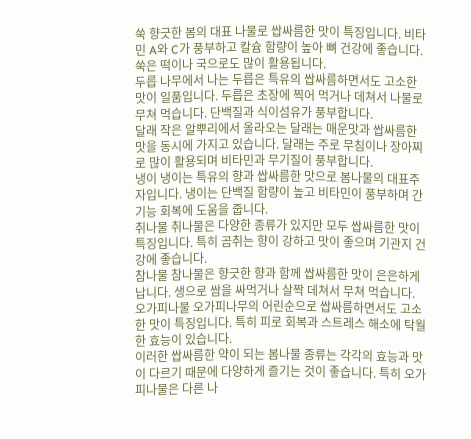쑥 향긋한 봄의 대표 나물로 쌉싸름한 맛이 특징입니다. 비타민 A와 C가 풍부하고 칼슘 함량이 높아 뼈 건강에 좋습니다. 쑥은 떡이나 국으로도 많이 활용됩니다.
두릅 나무에서 나는 두릅은 특유의 쌉싸름하면서도 고소한 맛이 일품입니다. 두릅은 초장에 찍어 먹거나 데쳐서 나물로 무쳐 먹습니다. 단백질과 식이섬유가 풍부합니다.
달래 작은 알뿌리에서 올라오는 달래는 매운맛과 쌉싸름한 맛을 동시에 가지고 있습니다. 달래는 주로 무침이나 장아찌로 많이 활용되며 비타민과 무기질이 풍부합니다.
냉이 냉이는 특유의 향과 쌉싸름한 맛으로 봄나물의 대표주자입니다. 냉이는 단백질 함량이 높고 비타민이 풍부하며 간 기능 회복에 도움을 줍니다.
취나물 취나물은 다양한 종류가 있지만 모두 쌉싸름한 맛이 특징입니다. 특히 곰취는 향이 강하고 맛이 좋으며 기관지 건강에 좋습니다.
참나물 참나물은 향긋한 향과 함께 쌉싸름한 맛이 은은하게 납니다. 생으로 쌈을 싸먹거나 살짝 데쳐서 무쳐 먹습니다.
오가피나물 오가피나무의 어린순으로 쌉싸름하면서도 고소한 맛이 특징입니다. 특히 피로 회복과 스트레스 해소에 탁월한 효능이 있습니다.
이러한 쌉싸름한 약이 되는 봄나물 종류는 각각의 효능과 맛이 다르기 때문에 다양하게 즐기는 것이 좋습니다. 특히 오가피나물은 다른 나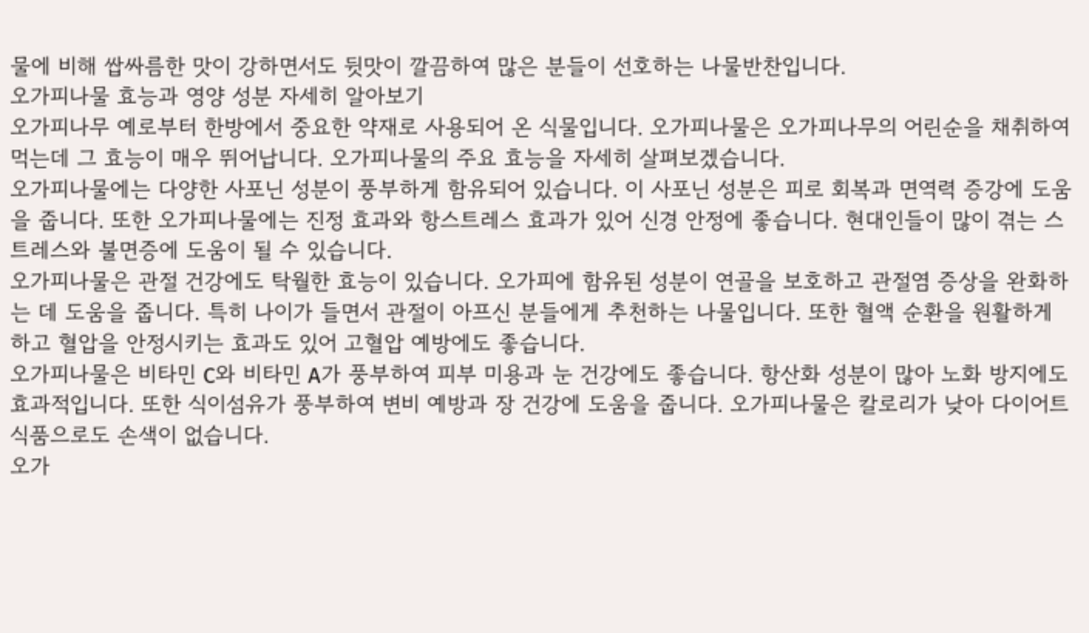물에 비해 쌉싸름한 맛이 강하면서도 뒷맛이 깔끔하여 많은 분들이 선호하는 나물반찬입니다.
오가피나물 효능과 영양 성분 자세히 알아보기
오가피나무 예로부터 한방에서 중요한 약재로 사용되어 온 식물입니다. 오가피나물은 오가피나무의 어린순을 채취하여 먹는데 그 효능이 매우 뛰어납니다. 오가피나물의 주요 효능을 자세히 살펴보겠습니다.
오가피나물에는 다양한 사포닌 성분이 풍부하게 함유되어 있습니다. 이 사포닌 성분은 피로 회복과 면역력 증강에 도움을 줍니다. 또한 오가피나물에는 진정 효과와 항스트레스 효과가 있어 신경 안정에 좋습니다. 현대인들이 많이 겪는 스트레스와 불면증에 도움이 될 수 있습니다.
오가피나물은 관절 건강에도 탁월한 효능이 있습니다. 오가피에 함유된 성분이 연골을 보호하고 관절염 증상을 완화하는 데 도움을 줍니다. 특히 나이가 들면서 관절이 아프신 분들에게 추천하는 나물입니다. 또한 혈액 순환을 원활하게 하고 혈압을 안정시키는 효과도 있어 고혈압 예방에도 좋습니다.
오가피나물은 비타민 C와 비타민 A가 풍부하여 피부 미용과 눈 건강에도 좋습니다. 항산화 성분이 많아 노화 방지에도 효과적입니다. 또한 식이섬유가 풍부하여 변비 예방과 장 건강에 도움을 줍니다. 오가피나물은 칼로리가 낮아 다이어트 식품으로도 손색이 없습니다.
오가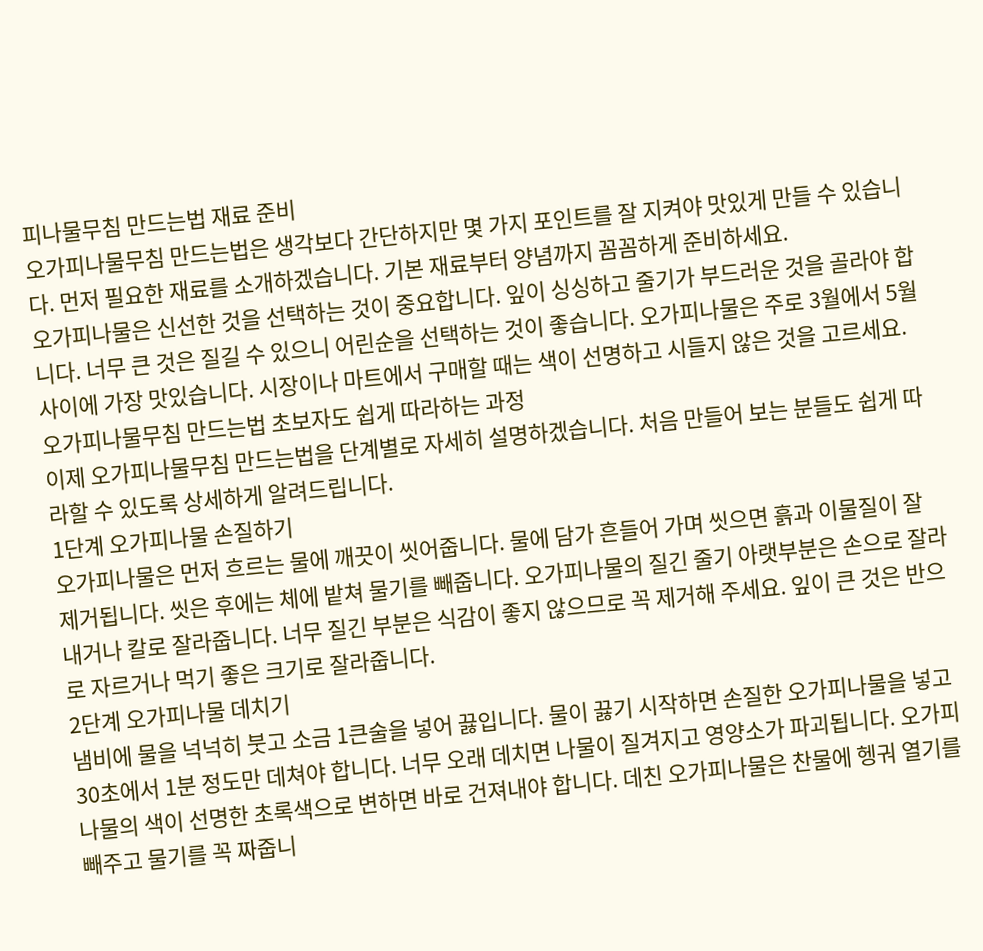피나물무침 만드는법 재료 준비
오가피나물무침 만드는법은 생각보다 간단하지만 몇 가지 포인트를 잘 지켜야 맛있게 만들 수 있습니다. 먼저 필요한 재료를 소개하겠습니다. 기본 재료부터 양념까지 꼼꼼하게 준비하세요.
오가피나물은 신선한 것을 선택하는 것이 중요합니다. 잎이 싱싱하고 줄기가 부드러운 것을 골라야 합니다. 너무 큰 것은 질길 수 있으니 어린순을 선택하는 것이 좋습니다. 오가피나물은 주로 3월에서 5월 사이에 가장 맛있습니다. 시장이나 마트에서 구매할 때는 색이 선명하고 시들지 않은 것을 고르세요.
오가피나물무침 만드는법 초보자도 쉽게 따라하는 과정
이제 오가피나물무침 만드는법을 단계별로 자세히 설명하겠습니다. 처음 만들어 보는 분들도 쉽게 따라할 수 있도록 상세하게 알려드립니다.
1단계 오가피나물 손질하기
오가피나물은 먼저 흐르는 물에 깨끗이 씻어줍니다. 물에 담가 흔들어 가며 씻으면 흙과 이물질이 잘 제거됩니다. 씻은 후에는 체에 밭쳐 물기를 빼줍니다. 오가피나물의 질긴 줄기 아랫부분은 손으로 잘라내거나 칼로 잘라줍니다. 너무 질긴 부분은 식감이 좋지 않으므로 꼭 제거해 주세요. 잎이 큰 것은 반으로 자르거나 먹기 좋은 크기로 잘라줍니다.
2단계 오가피나물 데치기
냄비에 물을 넉넉히 붓고 소금 1큰술을 넣어 끓입니다. 물이 끓기 시작하면 손질한 오가피나물을 넣고 30초에서 1분 정도만 데쳐야 합니다. 너무 오래 데치면 나물이 질겨지고 영양소가 파괴됩니다. 오가피나물의 색이 선명한 초록색으로 변하면 바로 건져내야 합니다. 데친 오가피나물은 찬물에 헹궈 열기를 빼주고 물기를 꼭 짜줍니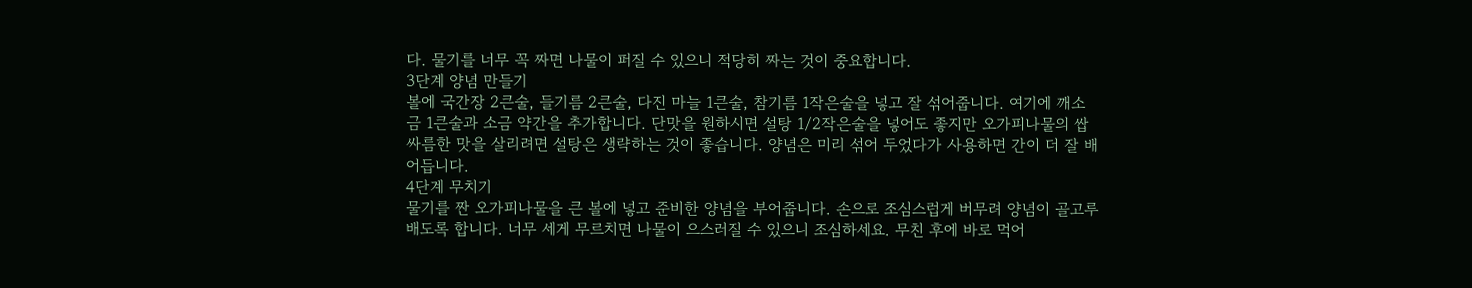다. 물기를 너무 꼭 짜면 나물이 퍼질 수 있으니 적당히 짜는 것이 중요합니다.
3단계 양념 만들기
볼에 국간장 2큰술, 들기름 2큰술, 다진 마늘 1큰술, 참기름 1작은술을 넣고 잘 섞어줍니다. 여기에 깨소금 1큰술과 소금 약간을 추가합니다. 단맛을 원하시면 설탕 1/2작은술을 넣어도 좋지만 오가피나물의 쌉싸름한 맛을 살리려면 설탕은 생략하는 것이 좋습니다. 양념은 미리 섞어 두었다가 사용하면 간이 더 잘 배어듭니다.
4단계 무치기
물기를 짠 오가피나물을 큰 볼에 넣고 준비한 양념을 부어줍니다. 손으로 조심스럽게 버무려 양념이 골고루 배도록 합니다. 너무 세게 무르치면 나물이 으스러질 수 있으니 조심하세요. 무친 후에 바로 먹어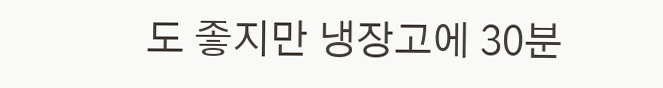도 좋지만 냉장고에 30분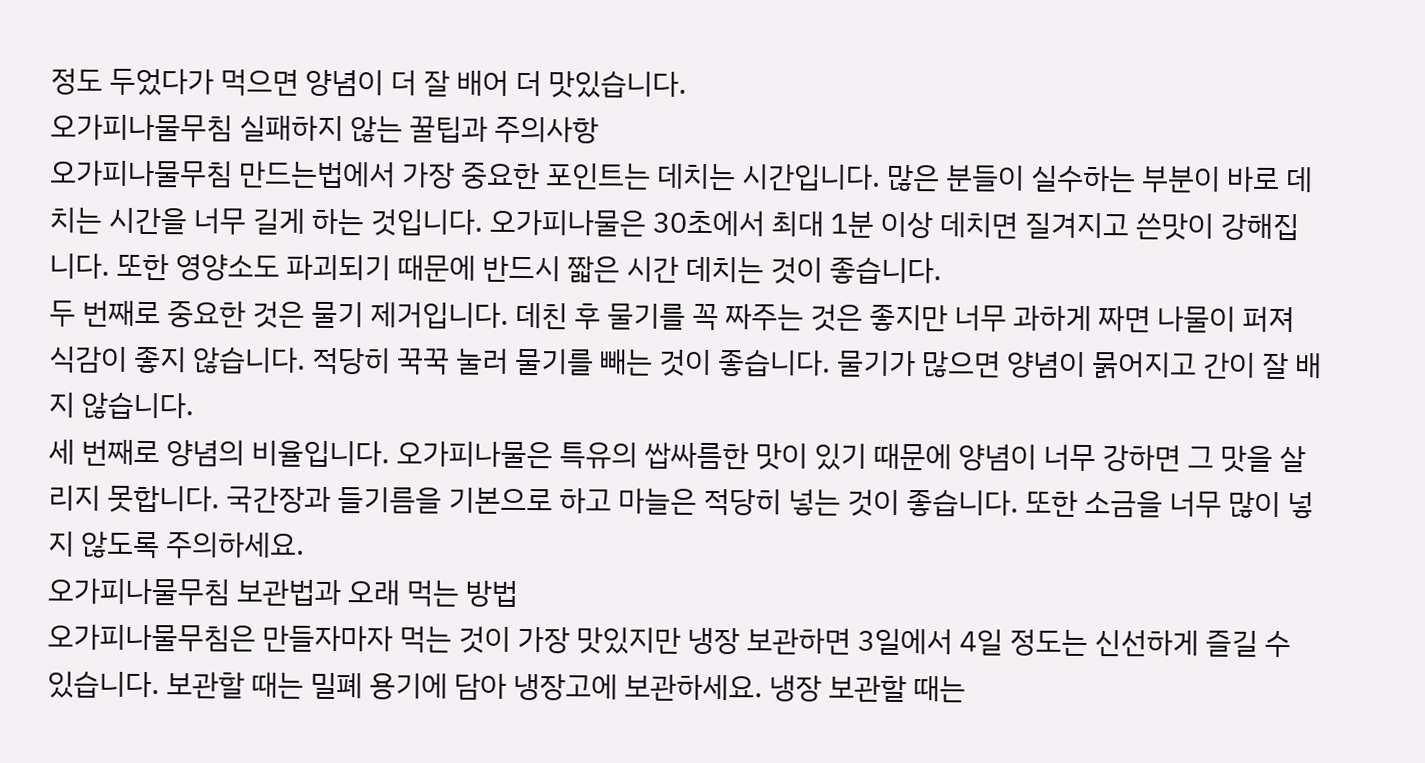정도 두었다가 먹으면 양념이 더 잘 배어 더 맛있습니다.
오가피나물무침 실패하지 않는 꿀팁과 주의사항
오가피나물무침 만드는법에서 가장 중요한 포인트는 데치는 시간입니다. 많은 분들이 실수하는 부분이 바로 데치는 시간을 너무 길게 하는 것입니다. 오가피나물은 30초에서 최대 1분 이상 데치면 질겨지고 쓴맛이 강해집니다. 또한 영양소도 파괴되기 때문에 반드시 짧은 시간 데치는 것이 좋습니다.
두 번째로 중요한 것은 물기 제거입니다. 데친 후 물기를 꼭 짜주는 것은 좋지만 너무 과하게 짜면 나물이 퍼져 식감이 좋지 않습니다. 적당히 꾹꾹 눌러 물기를 빼는 것이 좋습니다. 물기가 많으면 양념이 묽어지고 간이 잘 배지 않습니다.
세 번째로 양념의 비율입니다. 오가피나물은 특유의 쌉싸름한 맛이 있기 때문에 양념이 너무 강하면 그 맛을 살리지 못합니다. 국간장과 들기름을 기본으로 하고 마늘은 적당히 넣는 것이 좋습니다. 또한 소금을 너무 많이 넣지 않도록 주의하세요.
오가피나물무침 보관법과 오래 먹는 방법
오가피나물무침은 만들자마자 먹는 것이 가장 맛있지만 냉장 보관하면 3일에서 4일 정도는 신선하게 즐길 수 있습니다. 보관할 때는 밀폐 용기에 담아 냉장고에 보관하세요. 냉장 보관할 때는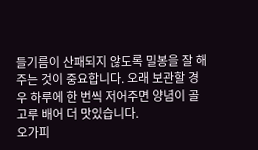들기름이 산패되지 않도록 밀봉을 잘 해주는 것이 중요합니다. 오래 보관할 경우 하루에 한 번씩 저어주면 양념이 골고루 배어 더 맛있습니다.
오가피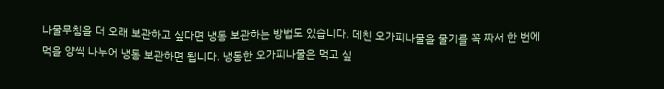나물무침을 더 오래 보관하고 싶다면 냉동 보관하는 방법도 있습니다. 데친 오가피나물을 물기를 꼭 짜서 한 번에 먹을 양씩 나누어 냉동 보관하면 됩니다. 냉동한 오가피나물은 먹고 싶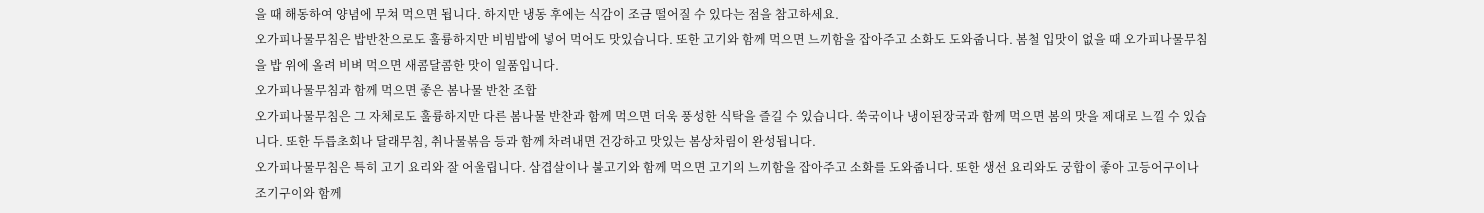을 때 해동하여 양념에 무쳐 먹으면 됩니다. 하지만 냉동 후에는 식감이 조금 떨어질 수 있다는 점을 참고하세요.
오가피나물무침은 밥반찬으로도 훌륭하지만 비빔밥에 넣어 먹어도 맛있습니다. 또한 고기와 함께 먹으면 느끼함을 잡아주고 소화도 도와줍니다. 봄철 입맛이 없을 때 오가피나물무침을 밥 위에 올려 비벼 먹으면 새콤달콤한 맛이 일품입니다.
오가피나물무침과 함께 먹으면 좋은 봄나물 반찬 조합
오가피나물무침은 그 자체로도 훌륭하지만 다른 봄나물 반찬과 함께 먹으면 더욱 풍성한 식탁을 즐길 수 있습니다. 쑥국이나 냉이된장국과 함께 먹으면 봄의 맛을 제대로 느낄 수 있습니다. 또한 두릅초회나 달래무침, 취나물볶음 등과 함께 차려내면 건강하고 맛있는 봄상차림이 완성됩니다.
오가피나물무침은 특히 고기 요리와 잘 어울립니다. 삼겹살이나 불고기와 함께 먹으면 고기의 느끼함을 잡아주고 소화를 도와줍니다. 또한 생선 요리와도 궁합이 좋아 고등어구이나 조기구이와 함께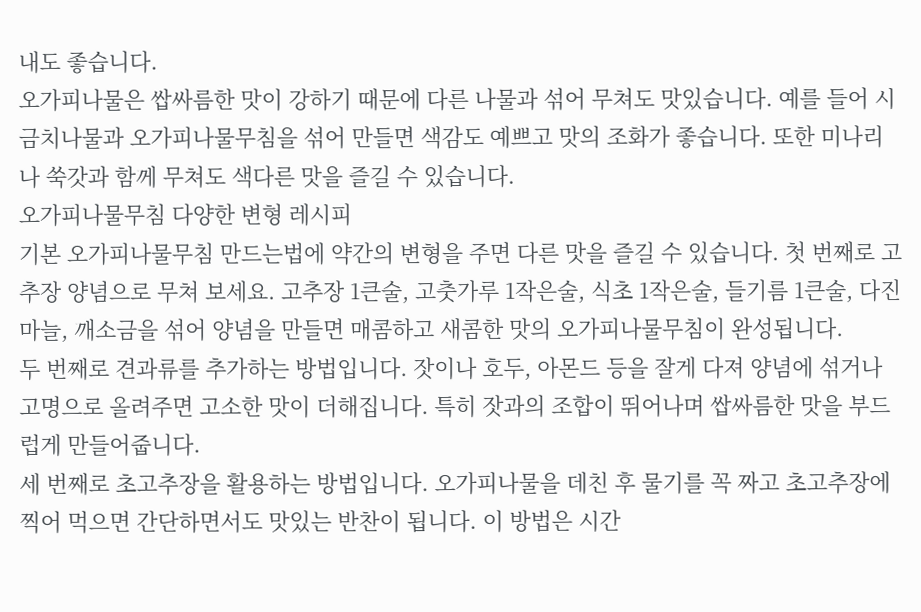내도 좋습니다.
오가피나물은 쌉싸름한 맛이 강하기 때문에 다른 나물과 섞어 무쳐도 맛있습니다. 예를 들어 시금치나물과 오가피나물무침을 섞어 만들면 색감도 예쁘고 맛의 조화가 좋습니다. 또한 미나리나 쑥갓과 함께 무쳐도 색다른 맛을 즐길 수 있습니다.
오가피나물무침 다양한 변형 레시피
기본 오가피나물무침 만드는법에 약간의 변형을 주면 다른 맛을 즐길 수 있습니다. 첫 번째로 고추장 양념으로 무쳐 보세요. 고추장 1큰술, 고춧가루 1작은술, 식초 1작은술, 들기름 1큰술, 다진 마늘, 깨소금을 섞어 양념을 만들면 매콤하고 새콤한 맛의 오가피나물무침이 완성됩니다.
두 번째로 견과류를 추가하는 방법입니다. 잣이나 호두, 아몬드 등을 잘게 다져 양념에 섞거나 고명으로 올려주면 고소한 맛이 더해집니다. 특히 잣과의 조합이 뛰어나며 쌉싸름한 맛을 부드럽게 만들어줍니다.
세 번째로 초고추장을 활용하는 방법입니다. 오가피나물을 데친 후 물기를 꼭 짜고 초고추장에 찍어 먹으면 간단하면서도 맛있는 반찬이 됩니다. 이 방법은 시간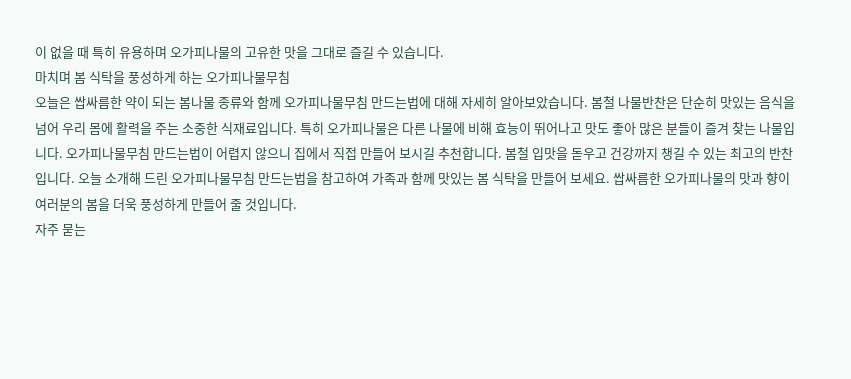이 없을 때 특히 유용하며 오가피나물의 고유한 맛을 그대로 즐길 수 있습니다.
마치며 봄 식탁을 풍성하게 하는 오가피나물무침
오늘은 쌉싸름한 약이 되는 봄나물 종류와 함께 오가피나물무침 만드는법에 대해 자세히 알아보았습니다. 봄철 나물반찬은 단순히 맛있는 음식을 넘어 우리 몸에 활력을 주는 소중한 식재료입니다. 특히 오가피나물은 다른 나물에 비해 효능이 뛰어나고 맛도 좋아 많은 분들이 즐겨 찾는 나물입니다. 오가피나물무침 만드는법이 어렵지 않으니 집에서 직접 만들어 보시길 추천합니다. 봄철 입맛을 돋우고 건강까지 챙길 수 있는 최고의 반찬입니다. 오늘 소개해 드린 오가피나물무침 만드는법을 참고하여 가족과 함께 맛있는 봄 식탁을 만들어 보세요. 쌉싸름한 오가피나물의 맛과 향이 여러분의 봄을 더욱 풍성하게 만들어 줄 것입니다.
자주 묻는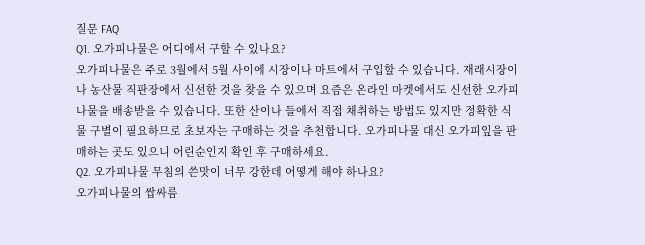질문 FAQ
Q1. 오가피나물은 어디에서 구할 수 있나요?
오가피나물은 주로 3월에서 5월 사이에 시장이나 마트에서 구입할 수 있습니다. 재래시장이나 농산물 직판장에서 신선한 것을 찾을 수 있으며 요즘은 온라인 마켓에서도 신선한 오가피나물을 배송받을 수 있습니다. 또한 산이나 들에서 직접 채취하는 방법도 있지만 정확한 식물 구별이 필요하므로 초보자는 구매하는 것을 추천합니다. 오가피나물 대신 오가피잎을 판매하는 곳도 있으니 어린순인지 확인 후 구매하세요.
Q2. 오가피나물 무침의 쓴맛이 너무 강한데 어떻게 해야 하나요?
오가피나물의 쌉싸름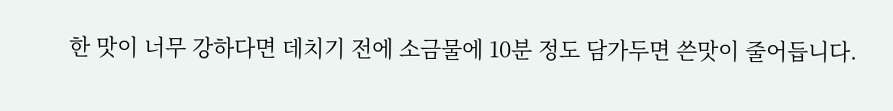한 맛이 너무 강하다면 데치기 전에 소금물에 10분 정도 담가두면 쓴맛이 줄어듭니다.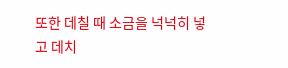또한 데칠 때 소금을 넉넉히 넣고 데치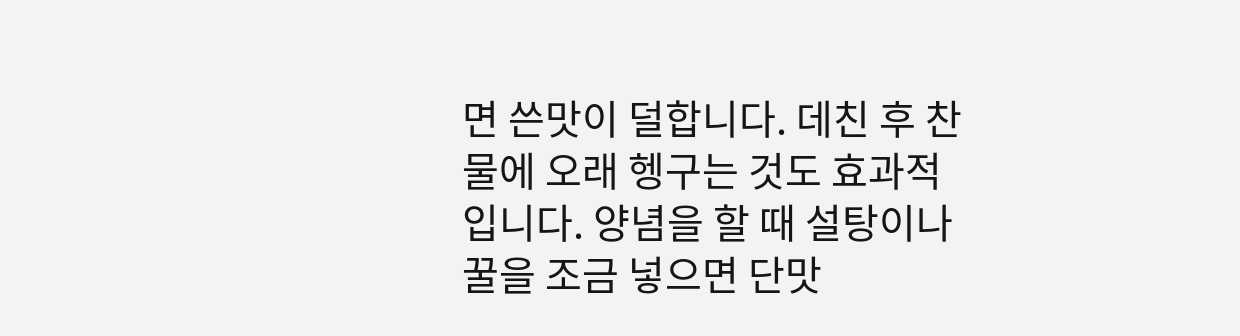면 쓴맛이 덜합니다. 데친 후 찬물에 오래 헹구는 것도 효과적입니다. 양념을 할 때 설탕이나 꿀을 조금 넣으면 단맛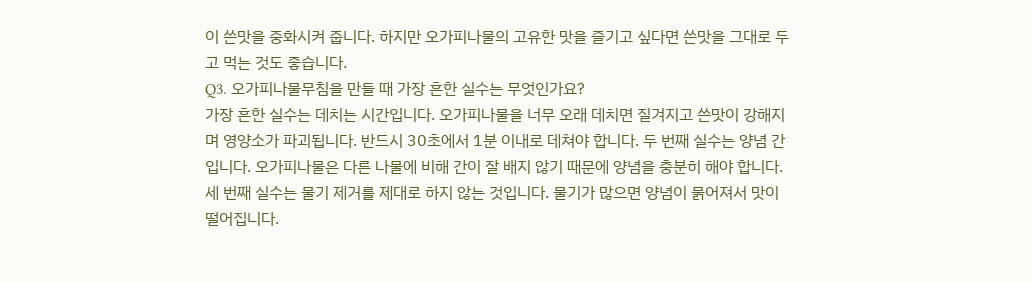이 쓴맛을 중화시켜 줍니다. 하지만 오가피나물의 고유한 맛을 즐기고 싶다면 쓴맛을 그대로 두고 먹는 것도 좋습니다.
Q3. 오가피나물무침을 만들 때 가장 흔한 실수는 무엇인가요?
가장 흔한 실수는 데치는 시간입니다. 오가피나물을 너무 오래 데치면 질겨지고 쓴맛이 강해지며 영양소가 파괴됩니다. 반드시 30초에서 1분 이내로 데쳐야 합니다. 두 번째 실수는 양념 간입니다. 오가피나물은 다른 나물에 비해 간이 잘 배지 않기 때문에 양념을 충분히 해야 합니다. 세 번째 실수는 물기 제거를 제대로 하지 않는 것입니다. 물기가 많으면 양념이 묽어져서 맛이 떨어집니다.